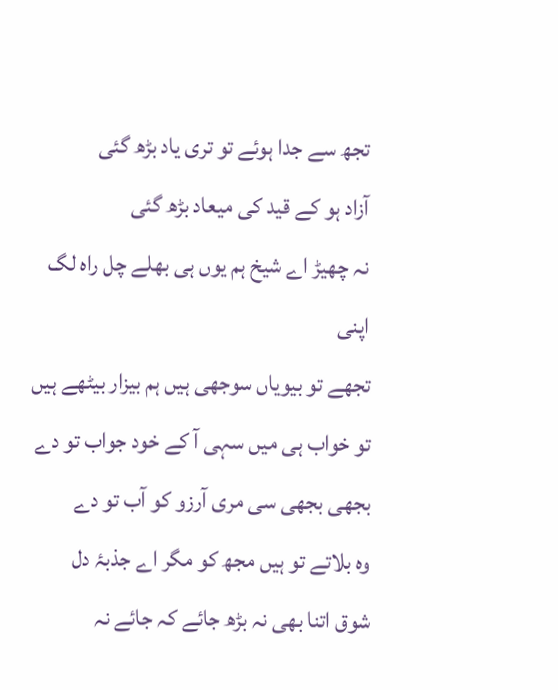تجھ سے جدا ہوئے تو تری یاد بڑھ گئی
آزاد ہو کے قید کی میعاد بڑھ گئی
نہ چھیڑ اے شیخ ہم یوں ہی بھلے چل راہ لگ اپنی
تجھے تو بیویاں سوجھی ہیں ہم بیزار بیٹھے ہیں
تو خواب ہی میں سہی آ کے خود جواب تو دے
بجھی بجھی سی مری آرزو کو آب تو دے
وہ بلاتے تو ہیں مجھ کو مگر اے جذبۂ دل
شوق اتنا بھی نہ بڑھ جائے کہ جائے نہ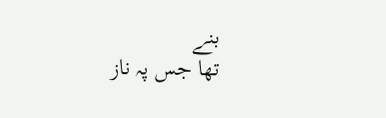بنے
تھا جس پہ ناز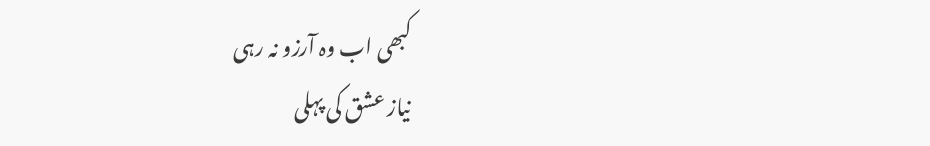کبھی اب وہ آرزو نہ رہی
نیاز عشق کی پہلی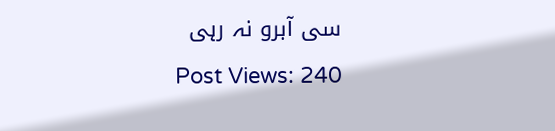سی آبرو نہ رہی
Post Views: 240